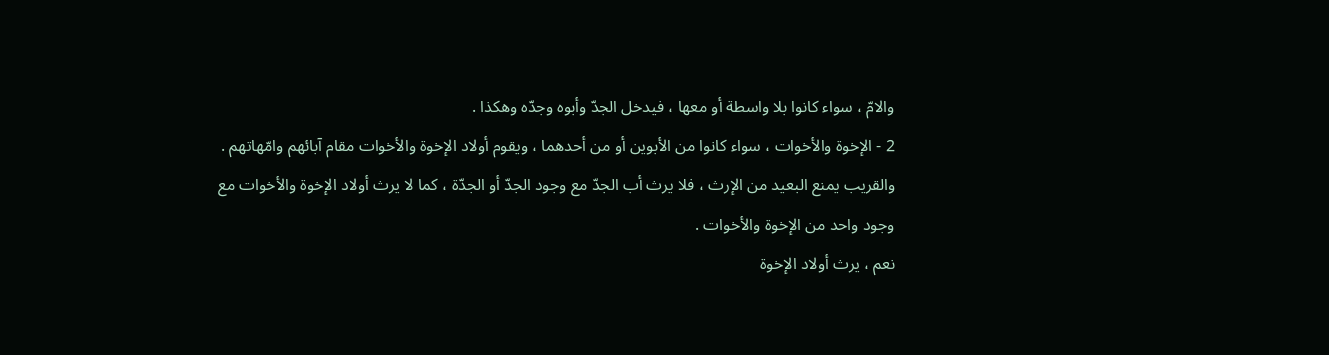والامّ ، سواء كانوا بلا واسطة أو معها ، فيدخل الجدّ وأبوه وجدّه وهكذا .
2 - الإخوة والأخوات ، سواء كانوا من الأبوين أو من أحدهما ، ويقوم أولاد الإخوة والأخوات مقام آبائهم وامّهاتهم .
والقريب يمنع البعيد من الإرث ، فلا يرث أب الجدّ مع وجود الجدّ أو الجدّة ، كما لا يرث أولاد الإخوة والأخوات مع وجود واحد من الإخوة والأخوات .
نعم ، يرث أولاد الإخوة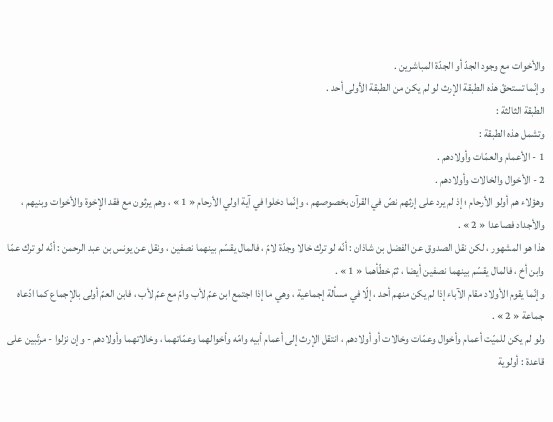والأخوات مع وجود الجدّ أو الجدّة المباشرين .
وإنّما تستحقّ هذه الطبقة الإرث لو لم يكن من الطبقة الأولى أحد .
الطبقة الثالثة :
وتشمل هذه الطبقة :
1 - الأعمام والعمّات وأولادهم .
2 - الأخوال والخالات وأولادهم .
وهؤلاء هم أولو الأرحام ؛ إذ لم يرد على إرثهم نصّ في القرآن بخصوصهم ، وإنّما دخلوا في آية اولي الأرحام « 1 » ، وهم يرثون مع فقد الإخوة والأخوات وبنيهم ، والأجداد فصاعدا « 2 » .
هذا هو المشهور ، لكن نقل الصدوق عن الفضل بن شاذان : أنّه لو ترك خالا وجدّة لامّ ، فالمال يقسّم بينهما نصفين ، ونقل عن يونس بن عبد الرحمن : أنّه لو ترك عمّا وابن أخ ، فالمال يقسّم بينهما نصفين أيضا ، ثمّ خطّأهما « 1 » .
وإنّما يقوم الأولاد مقام الآباء إذا لم يكن منهم أحد ، إلّا في مسألة إجماعية ، وهي ما إذا اجتمع ابن عمّ لأب وامّ مع عمّ لأب ، فابن العمّ أولى بالإجماع كما ادّعاه جماعة « 2 » .
ولو لم يكن للميّت أعمام وأخوال وعمّات وخالات أو أولادهم ، انتقل الإرث إلى أعمام أبيه وامّه وأخوالهما وعمّاتهما ، وخالاتهما وأولادهم - وإن نزلوا - مرتّبين على قاعدة : أولوية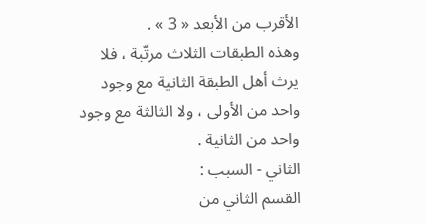الأقرب من الأبعد « 3 » .
وهذه الطبقات الثلاث مرتّبة ، فلا يرث أهل الطبقة الثانية مع وجود واحد من الأولى ، ولا الثالثة مع وجود واحد من الثانية .
الثاني - السبب :
القسم الثاني من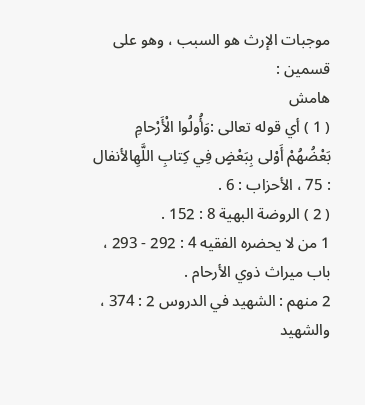موجبات الإرث هو السبب ، وهو على قسمين :
هامش
( 1 ) أي قوله تعالى :وَأُولُوا الْأَرْحامِ بَعْضُهُمْ أَوْلى بِبَعْضٍ فِي كِتابِ اللَّهِالأنفال : 75 ، الأحزاب : 6 .
( 2 ) الروضة البهية 8 : 152 .
1 من لا يحضره الفقيه 4 : 292 - 293 ، باب ميراث ذوي الأرحام .
2 منهم : الشهيد في الدروس 2 : 374 ، والشهيد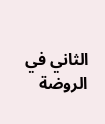الثاني في الروضة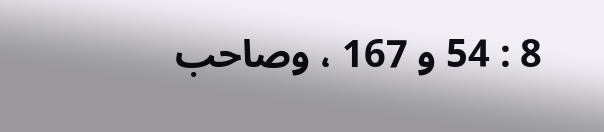8 : 54 و 167 ، وصاحب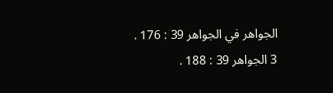الجواهر في الجواهر 39 : 176 .
3 الجواهر 39 : 188 .